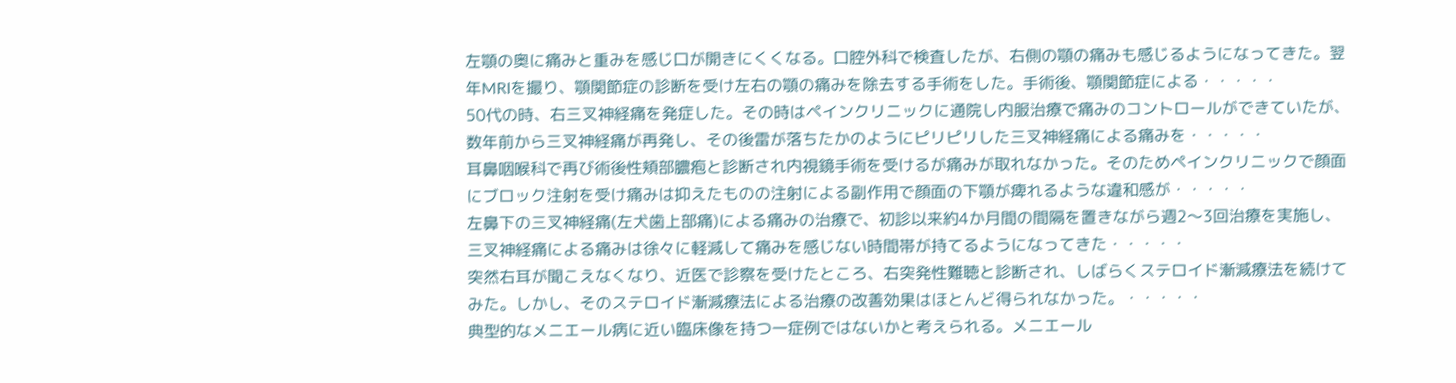左顎の奥に痛みと重みを感じ口が開きにくくなる。口腔外科で検査したが、右側の顎の痛みも感じるようになってきた。翌年MRIを撮り、顎関節症の診断を受け左右の顎の痛みを除去する手術をした。手術後、顎関節症による・・・・・
50代の時、右三叉神経痛を発症した。その時はペインクリニックに通院し内服治療で痛みのコントロールができていたが、数年前から三叉神経痛が再発し、その後雷が落ちたかのようにピリピリした三叉神経痛による痛みを・・・・・
耳鼻咽喉科で再び術後性頬部膿疱と診断され内視鏡手術を受けるが痛みが取れなかった。そのためペインクリニックで顔面にブロック注射を受け痛みは抑えたものの注射による副作用で顔面の下顎が痺れるような違和感が・・・・・
左鼻下の三叉神経痛(左犬歯上部痛)による痛みの治療で、初診以来約4か月間の間隔を置きながら週2〜3回治療を実施し、三叉神経痛による痛みは徐々に軽減して痛みを感じない時間帯が持てるようになってきた・・・・・
突然右耳が聞こえなくなり、近医で診察を受けたところ、右突発性難聴と診断され、しばらくステロイド漸減療法を続けてみた。しかし、そのステロイド漸減療法による治療の改善効果はほとんど得られなかった。・・・・・
典型的なメニエール病に近い臨床像を持つ一症例ではないかと考えられる。メニエール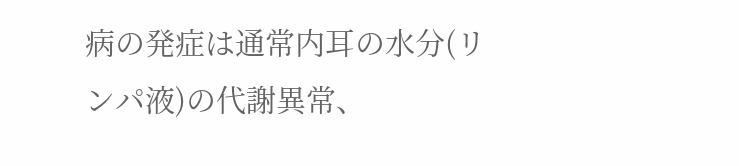病の発症は通常内耳の水分(リンパ液)の代謝異常、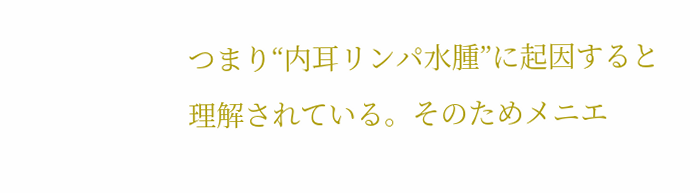つまり“内耳リンパ水腫”に起因すると理解されている。そのためメニエ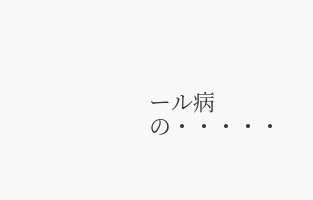ール病の・・・・・